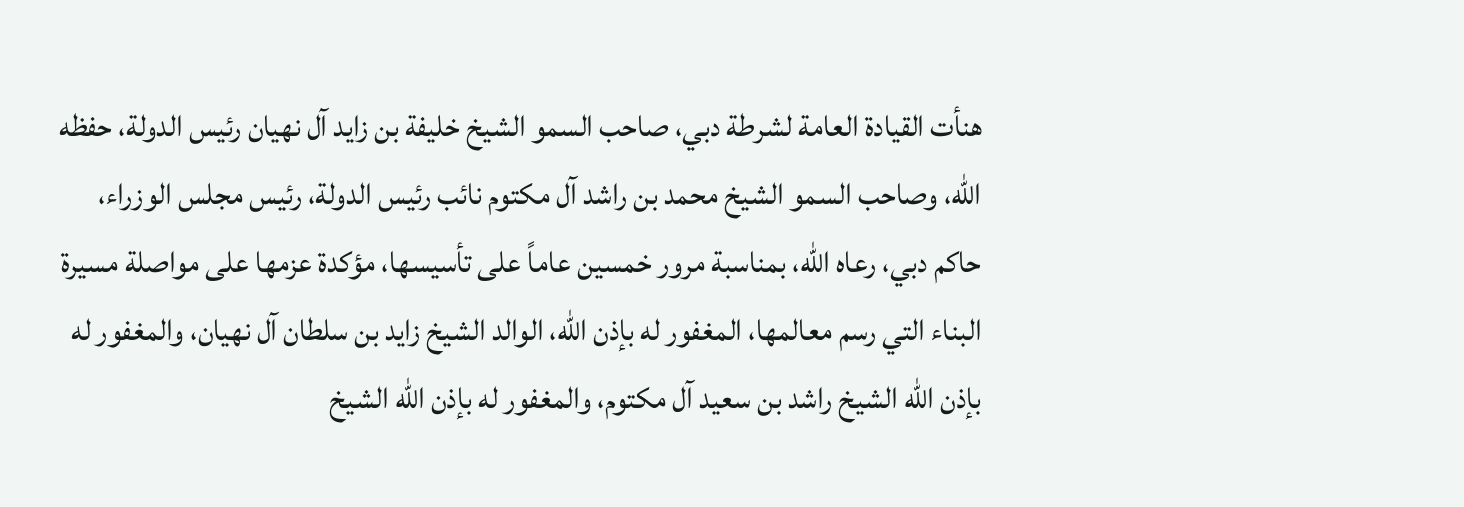هنأت القيادة العامة لشرطة دبي، صاحب السمو الشيخ خليفة بن زايد آل نهيان رئيس الدولة، حفظه الله، وصاحب السمو الشيخ محمد بن راشد آل مكتوم نائب رئيس الدولة، رئيس مجلس الوزراء، حاكم دبي، رعاه الله، بمناسبة مرور خمسين عاماً على تأسيسها، مؤكدة عزمها على مواصلة مسيرة البناء التي رسم معالمها، المغفور له بإذن الله، الوالد الشيخ زايد بن سلطان آل نهيان، والمغفور له بإذن الله الشيخ راشد بن سعيد آل مكتوم، والمغفور له بإذن الله الشيخ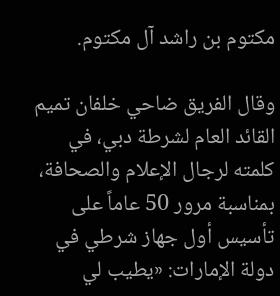مكتوم بن راشد آل مكتوم.

وقال الفريق ضاحي خلفان تميم القائد العام لشرطة دبي، في كلمته لرجال الإعلام والصحافة، بمناسبة مرور 50 عاماً على تأسيس أول جهاز شرطي في دولة الإمارات: «يطيب لي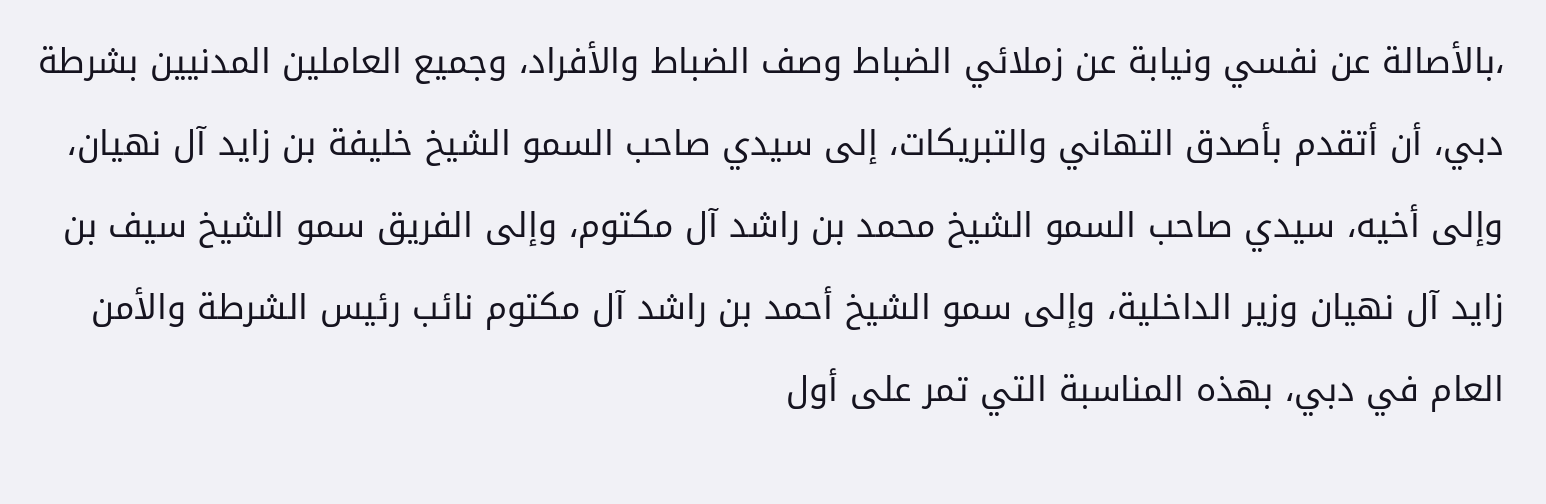،بالأصالة عن نفسي ونيابة عن زملائي الضباط وصف الضباط والأفراد، وجميع العاملين المدنيين بشرطة دبي، أن أتقدم بأصدق التهاني والتبريكات، إلى سيدي صاحب السمو الشيخ خليفة بن زايد آل نهيان، وإلى أخيه، سيدي صاحب السمو الشيخ محمد بن راشد آل مكتوم، وإلى الفريق سمو الشيخ سيف بن زايد آل نهيان وزير الداخلية، وإلى سمو الشيخ أحمد بن راشد آل مكتوم نائب رئيس الشرطة والأمن العام في دبي، بهذه المناسبة التي تمر على أول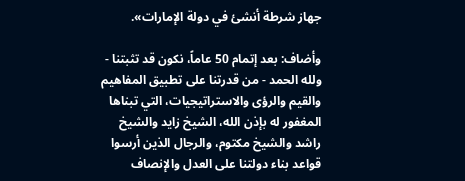جهاز شرطة أنشئ في دولة الإمارات».

وأضاف: بعد إتمام 50 عاماً، نكون قد تثبتنا - ولله الحمد - من قدرتنا على تطبيق المفاهيم والقيم والرؤى والاستراتيجيات، التي تبناها المغفور له بإذن الله، الشيخ زايد والشيخ راشد والشيخ مكتوم، والرجال الذين أرسوا قواعد بناء دولتنا على العدل والإنصاف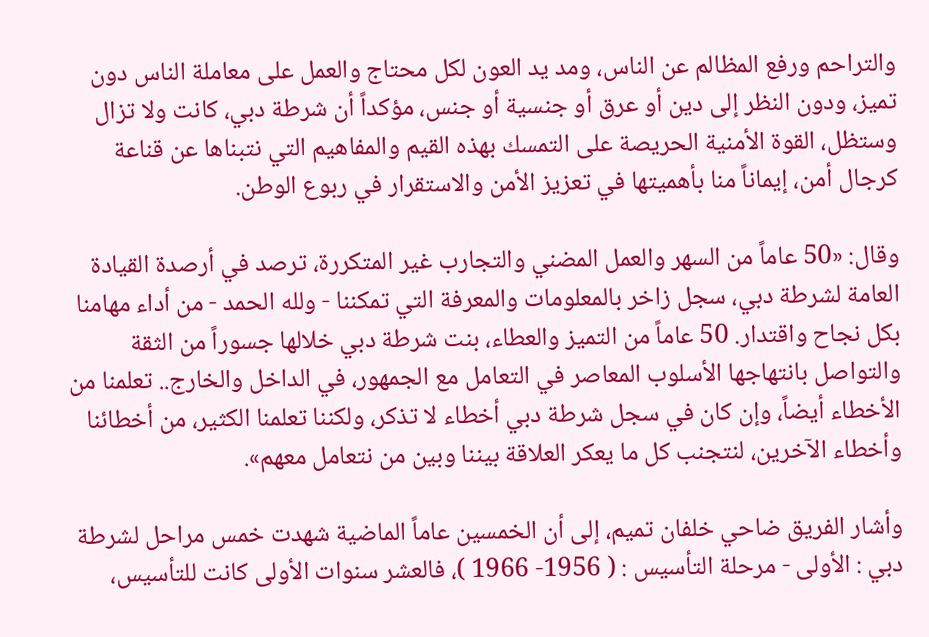والتراحم ورفع المظالم عن الناس، ومد يد العون لكل محتاج والعمل على معاملة الناس دون تميز، ودون النظر إلى دين أو عرق أو جنسية أو جنس، مؤكداً أن شرطة دبي، كانت ولا تزال وستظل، القوة الأمنية الحريصة على التمسك بهذه القيم والمفاهيم التي نتبناها عن قناعة كرجال أمن، إيماناً منا بأهميتها في تعزيز الأمن والاستقرار في ربوع الوطن.

وقال: «50 عاماً من السهر والعمل المضني والتجارب غير المتكررة، ترصد في أرصدة القيادة العامة لشرطة دبي، سجل زاخر بالمعلومات والمعرفة التي تمكننا - ولله الحمد - من أداء مهامنا بكل نجاح واقتدار. 50 عاماً من التميز والعطاء، بنت شرطة دبي خلالها جسوراً من الثقة والتواصل بانتهاجها الأسلوب المعاصر في التعامل مع الجمهور، في الداخل والخارج.. تعلمنا من الأخطاء أيضاً، وإن كان في سجل شرطة دبي أخطاء لا تذكر، ولكننا تعلمنا الكثير، من أخطائنا وأخطاء الآخرين، لنتجنب كل ما يعكر العلاقة بيننا وبين من نتعامل معهم».

وأشار الفريق ضاحي خلفان تميم، إلى أن الخمسين عاماً الماضية شهدت خمس مراحل لشرطة دبي : الأولى - مرحلة التأسيس : ( 1956- 1966 )، فالعشر سنوات الأولى كانت للتأسيس،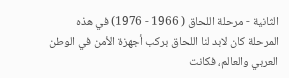الثانية - مرحلة اللحاق ( 1966 - 1976) في هذه المرحلة كان لابد لنا اللحاق بركب أجهزة الأمن في الوطن العربي والعالم، فكانت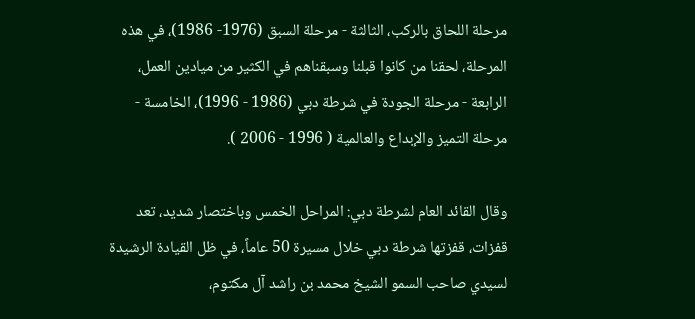مرحلة اللحاق بالركب، الثالثة - مرحلة السبق (1976- 1986)، في هذه المرحلة، لحقنا من كانوا قبلنا وسبقناهم في الكثير من ميادين العمل، الرابعة - مرحلة الجودة في شرطة دبي (1986 - 1996)، الخامسة - مرحلة التميز والإبداع والعالمية ( 1996 - 2006 ).

وقال القائد العام لشرطة دبي: المراحل الخمس وباختصار شديد، تعد قفزات، قفزتها شرطة دبي خلال مسيرة 50 عاماً، في ظل القيادة الرشيدة لسيدي صاحب السمو الشيخ محمد بن راشد آل مكتوم،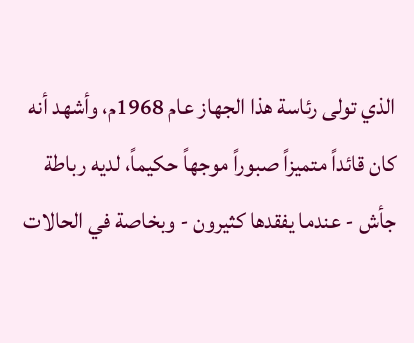الذي تولى رئاسة هذا الجهاز عام 1968م، وأشهد أنه كان قائداً متميزاً صبوراً موجهاً حكيماً، لديه رباطة جأش - عندما يفقدها كثيرون - وبخاصة في الحالات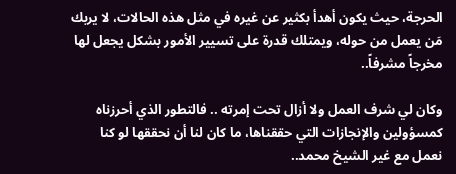الحرجة، حيث يكون أهدأ بكثير عن غيره في مثل هذه الحالات، لا يربك مَن يعمل من حوله، ويمتلك قدرة على تسيير الأمور بشكل يجعل لها مخرجاً مشرفاً..

وكان لي شرف العمل ولا أزال تحت إمرته .. فالتطور الذي أحرزناه كمسؤولين والإنجازات التي حققناها، ما كان لنا أن نحققها لو كنا نعمل مع غير الشيخ محمد..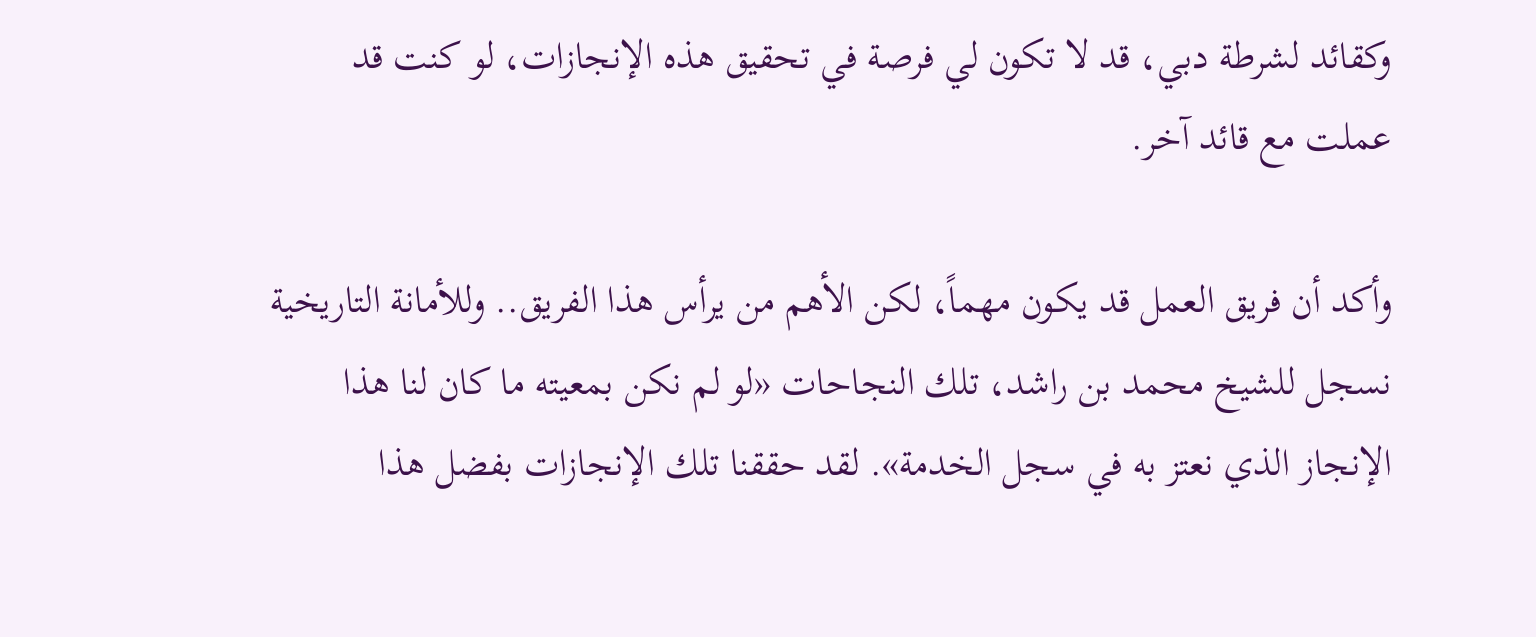وكقائد لشرطة دبي، قد لا تكون لي فرصة في تحقيق هذه الإنجازات، لو كنت قد عملت مع قائد آخر.

وأكد أن فريق العمل قد يكون مهماً، لكن الأهم من يرأس هذا الفريق.. وللأمانة التاريخية نسجل للشيخ محمد بن راشد، تلك النجاحات «لو لم نكن بمعيته ما كان لنا هذا الإنجاز الذي نعتز به في سجل الخدمة». لقد حققنا تلك الإنجازات بفضل هذا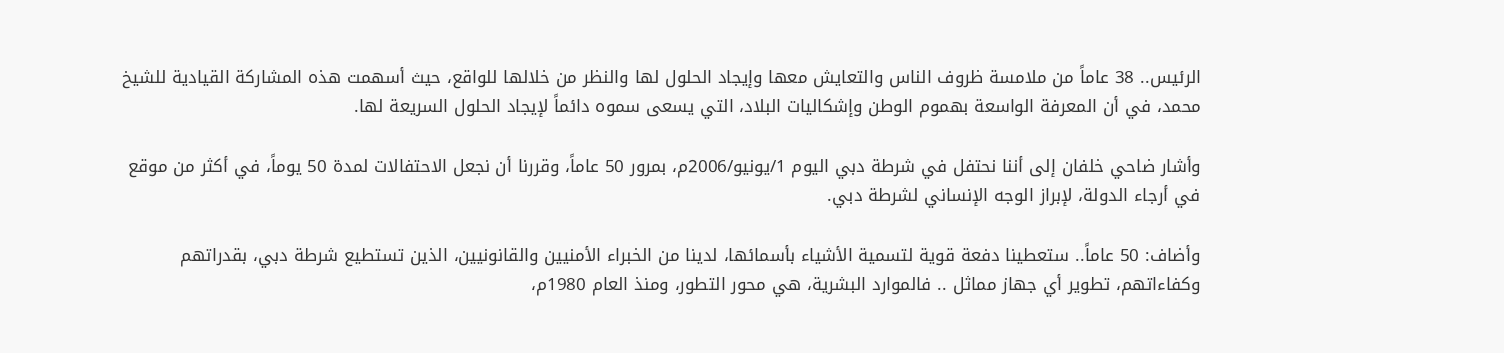الرئيس.. 38 عاماً من ملامسة ظروف الناس والتعايش معها وإيجاد الحلول لها والنظر من خلالها للواقع، حيث أسهمت هذه المشاركة القيادية للشيخ محمد، في أن المعرفة الواسعة بهموم الوطن وإشكاليات البلاد، التي يسعى سموه دائماً لإيجاد الحلول السريعة لها.

وأشار ضاحي خلفان إلى أننا نحتفل في شرطة دبي اليوم 1/يونيو/2006م، بمرور 50 عاماً، وقررنا أن نجعل الاحتفالات لمدة 50 يوماً، في أكثر من موقع في أرجاء الدولة، لإبراز الوجه الإنساني لشرطة دبي.

وأضاف: 50 عاماً.. ستعطينا دفعة قوية لتسمية الأشياء بأسمائها، لدينا من الخبراء الأمنيين والقانونيين، الذين تستطيع شرطة دبي، بقدراتهم وكفاءاتهم، تطوير أي جهاز مماثل .. فالموارد البشرية، هي محور التطور، ومنذ العام 1980م،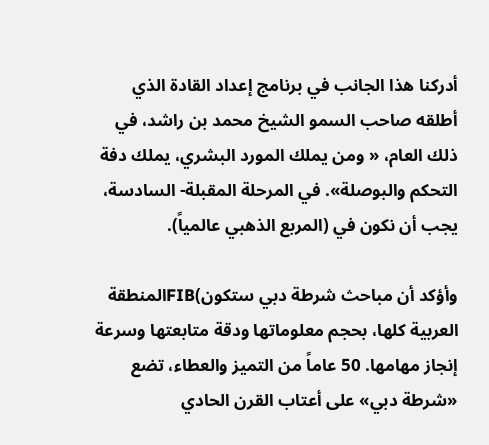أدركنا هذا الجانب في برنامج إعداد القادة الذي أطلقه صاحب السمو الشيخ محمد بن راشد، في ذلك العام، « ومن يملك المورد البشري، يملك دفة التحكم والبوصلة». في المرحلة المقبلة- السادسة، يجب أن نكون في (المربع الذهبي عالمياً).

وأؤكد أن مباحث شرطة دبي ستكون)FIBالمنطقة العربية كلها، بحجم معلوماتها ودقة متابعتها وسرعة إنجاز مهامها. 50 عاماً من التميز والعطاء، تضع «شرطة دبي» على أعتاب القرن الحادي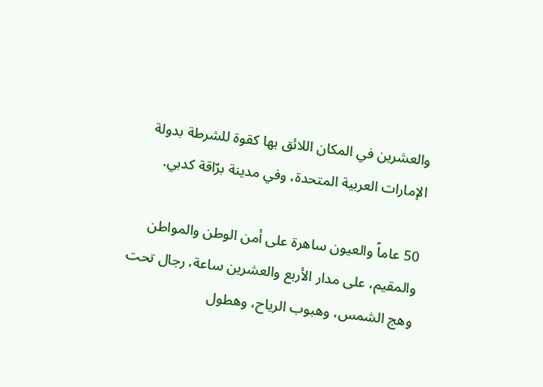والعشرين في المكان اللائق بها كقوة للشرطة بدولة الإمارات العربية المتحدة، وفي مدينة برّاقة كدبي.

50 عاماً والعيون ساهرة على أمن الوطن والمواطن والمقيم، على مدار الأربع والعشرين ساعة، رجال تحت وهج الشمس، وهبوب الرياح، وهطول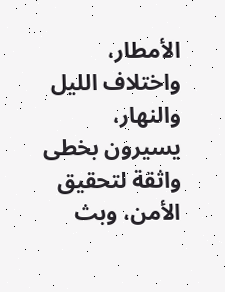الأمطار، واختلاف الليل والنهار، يسيرون بخطى واثقة لتحقيق الأمن، وبث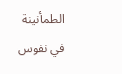الطمأنينة في نفوس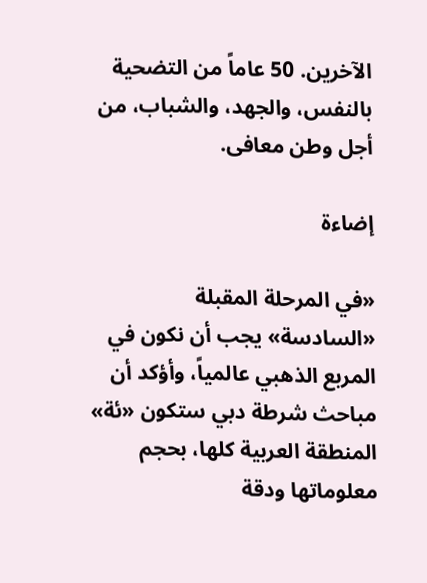الآخرين. 50 عاماً من التضحية بالنفس، والجهد، والشباب، من أجل وطن معافى.

إضاءة

«في المرحلة المقبلة «السادسة» يجب أن نكون في المربع الذهبي عالمياً، وأؤكد أن مباحث شرطة دبي ستكون «ئة» المنطقة العربية كلها، بحجم معلوماتها ودقة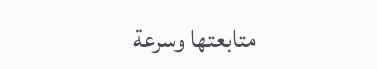متابعتها وسرعة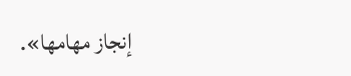إنجاز مهامها».